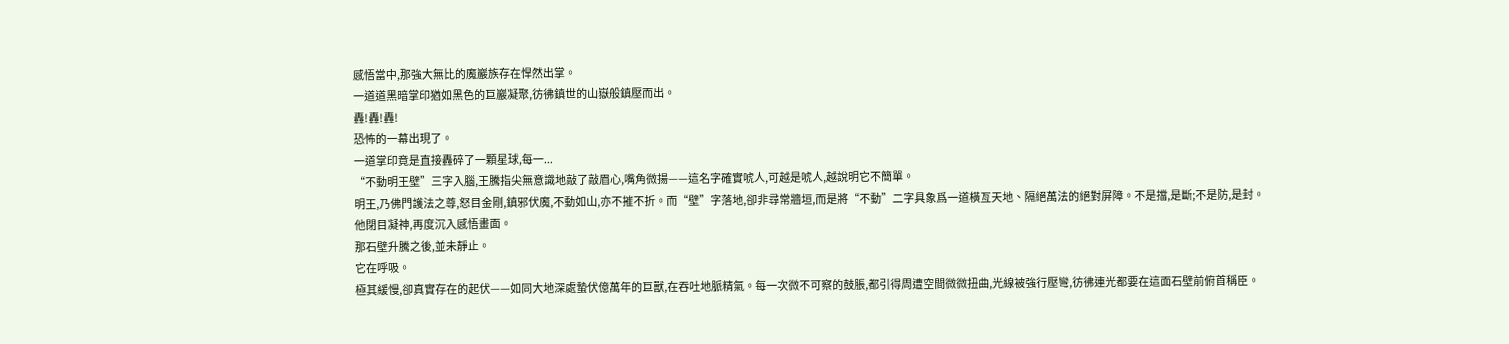感悟當中,那強大無比的魔巖族存在悍然出掌。
一道道黑暗掌印猶如黑色的巨巖凝聚,彷彿鎮世的山嶽般鎮壓而出。
轟!轟!轟!
恐怖的一幕出現了。
一道掌印竟是直接轟碎了一顆星球,每一...
“不動明王壁”三字入腦,王騰指尖無意識地敲了敲眉心,嘴角微揚——這名字確實唬人,可越是唬人,越說明它不簡單。
明王,乃佛門護法之尊,怒目金剛,鎮邪伏魔,不動如山,亦不摧不折。而“壁”字落地,卻非尋常牆垣,而是將“不動”二字具象爲一道橫亙天地、隔絕萬法的絕對屏障。不是擋,是斷;不是防,是封。
他閉目凝神,再度沉入感悟畫面。
那石壁升騰之後,並未靜止。
它在呼吸。
極其緩慢,卻真實存在的起伏——如同大地深處蟄伏億萬年的巨獸,在吞吐地脈精氣。每一次微不可察的鼓脹,都引得周遭空間微微扭曲,光線被強行壓彎,彷彿連光都要在這面石壁前俯首稱臣。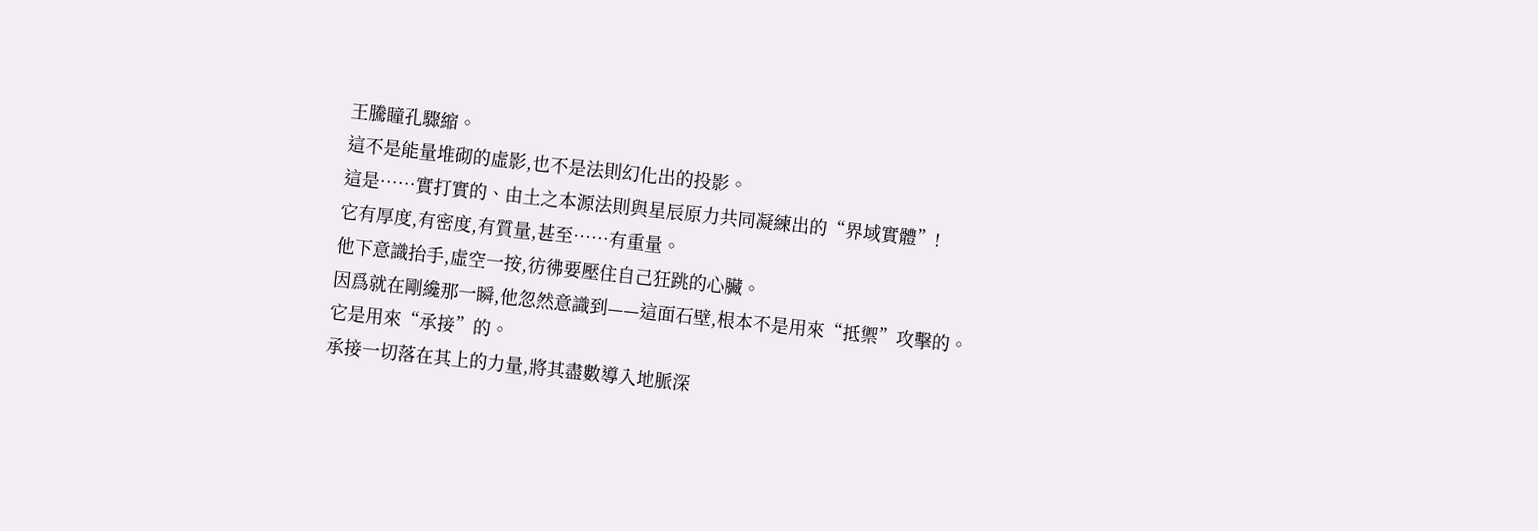王騰瞳孔驟縮。
這不是能量堆砌的虛影,也不是法則幻化出的投影。
這是……實打實的、由土之本源法則與星辰原力共同凝練出的“界域實體”!
它有厚度,有密度,有質量,甚至……有重量。
他下意識抬手,虛空一按,彷彿要壓住自己狂跳的心臟。
因爲就在剛纔那一瞬,他忽然意識到——這面石壁,根本不是用來“抵禦”攻擊的。
它是用來“承接”的。
承接一切落在其上的力量,將其盡數導入地脈深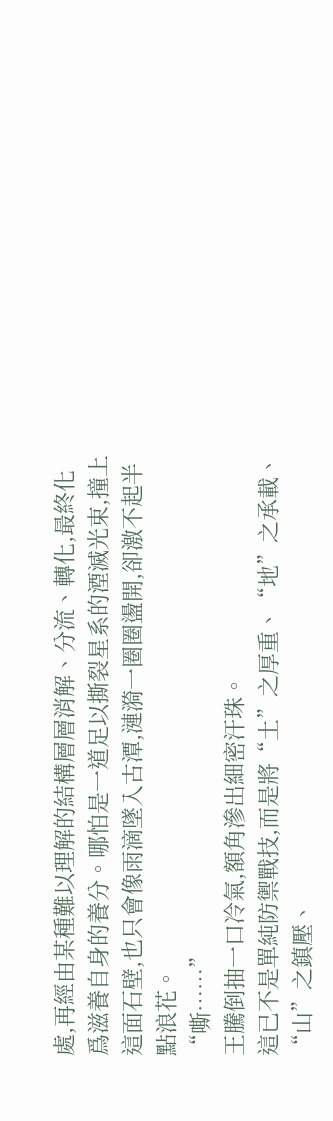處,再經由某種難以理解的結構層層消解、分流、轉化,最終化爲滋養自身的養分。哪怕是一道足以撕裂星系的湮滅光束,撞上這面石壁,也只會像雨滴墜入古潭,漣漪一圈圈盪開,卻激不起半點浪花。
“嘶……”
王騰倒抽一口冷氣,額角滲出細密汗珠。
這已不是單純防禦戰技,而是將“土”之厚重、“地”之承載、“山”之鎮壓、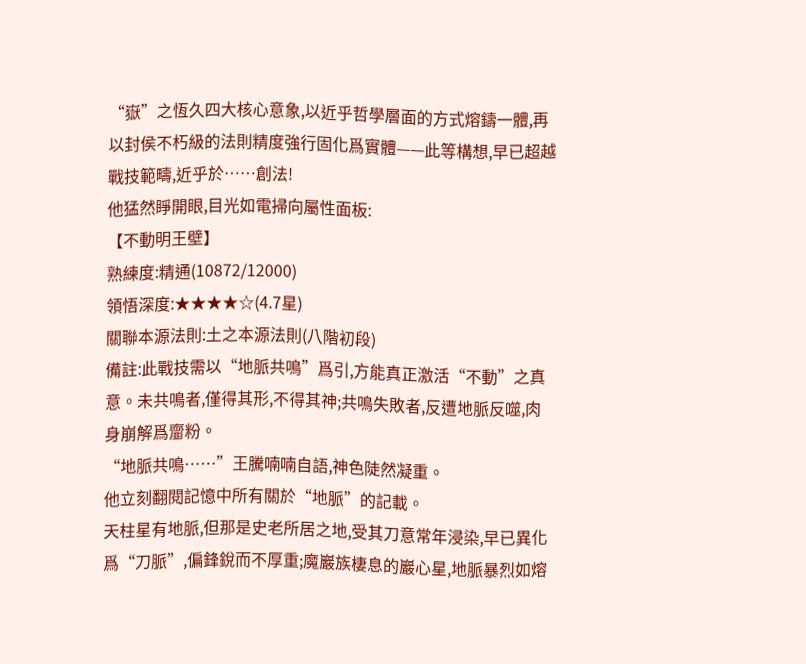“嶽”之恆久四大核心意象,以近乎哲學層面的方式熔鑄一體,再以封侯不朽級的法則精度強行固化爲實體——此等構想,早已超越戰技範疇,近乎於……創法!
他猛然睜開眼,目光如電掃向屬性面板:
【不動明王壁】
熟練度:精通(10872/12000)
領悟深度:★★★★☆(4.7星)
關聯本源法則:土之本源法則(八階初段)
備註:此戰技需以“地脈共鳴”爲引,方能真正激活“不動”之真意。未共鳴者,僅得其形,不得其神;共鳴失敗者,反遭地脈反噬,肉身崩解爲齏粉。
“地脈共鳴……”王騰喃喃自語,神色陡然凝重。
他立刻翻閱記憶中所有關於“地脈”的記載。
天柱星有地脈,但那是史老所居之地,受其刀意常年浸染,早已異化爲“刀脈”,偏鋒銳而不厚重;魔巖族棲息的巖心星,地脈暴烈如熔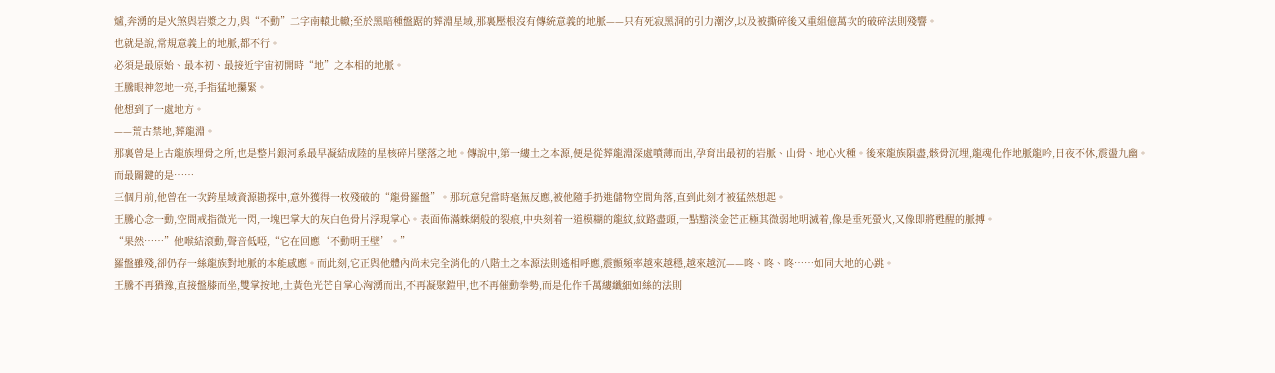爐,奔湧的是火煞與岩漿之力,與“不動”二字南轅北轍;至於黑暗種盤踞的葬淵星域,那裏壓根沒有傳統意義的地脈——只有死寂黑洞的引力潮汐,以及被撕碎後又重組億萬次的破碎法則殘響。
也就是說,常規意義上的地脈,都不行。
必須是最原始、最本初、最接近宇宙初開時“地”之本相的地脈。
王騰眼神忽地一亮,手指猛地攥緊。
他想到了一處地方。
——荒古禁地,葬龍淵。
那裏曾是上古龍族埋骨之所,也是整片銀河系最早凝結成陸的星核碎片墜落之地。傳說中,第一縷土之本源,便是從葬龍淵深處噴薄而出,孕育出最初的岩脈、山骨、地心火種。後來龍族隕盡,骸骨沉埋,龍魂化作地脈龍吟,日夜不休,震盪九幽。
而最關鍵的是……
三個月前,他曾在一次跨星域資源勘探中,意外獲得一枚殘破的“龍骨羅盤”。那玩意兒當時毫無反應,被他隨手扔進儲物空間角落,直到此刻才被猛然想起。
王騰心念一動,空間戒指微光一閃,一塊巴掌大的灰白色骨片浮現掌心。表面佈滿蛛網般的裂痕,中央刻着一道模糊的龍紋,紋路盡頭,一點黯淡金芒正極其微弱地明滅着,像是垂死螢火,又像即將甦醒的脈搏。
“果然……”他喉結滾動,聲音低啞,“它在回應‘不動明王壁’。”
羅盤雖殘,卻仍存一絲龍族對地脈的本能感應。而此刻,它正與他體內尚未完全消化的八階土之本源法則遙相呼應,震顫頻率越來越穩,越來越沉——咚、咚、咚……如同大地的心跳。
王騰不再猶豫,直接盤膝而坐,雙掌按地,土黃色光芒自掌心洶湧而出,不再凝聚鎧甲,也不再催動拳勢,而是化作千萬縷纖細如絲的法則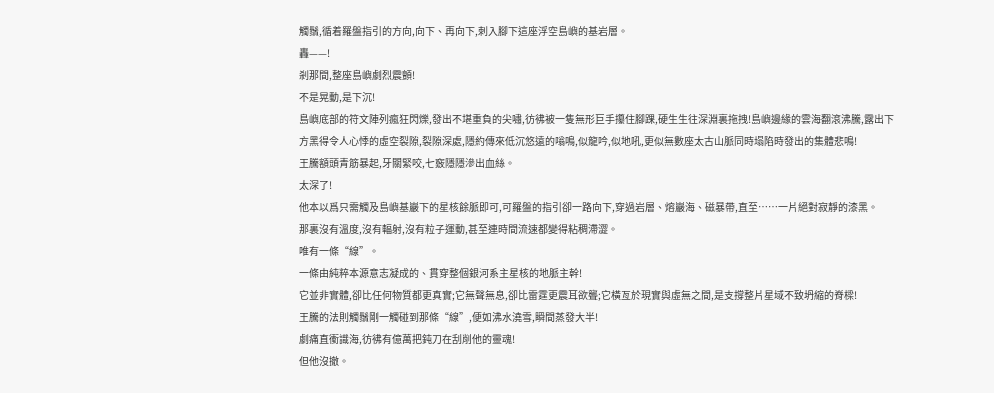觸鬚,循着羅盤指引的方向,向下、再向下,刺入腳下這座浮空島嶼的基岩層。
轟——!
剎那間,整座島嶼劇烈震顫!
不是晃動,是下沉!
島嶼底部的符文陣列瘋狂閃爍,發出不堪重負的尖嘯,彷彿被一隻無形巨手攥住腳踝,硬生生往深淵裏拖拽!島嶼邊緣的雲海翻滾沸騰,露出下方黑得令人心悸的虛空裂隙,裂隙深處,隱約傳來低沉悠遠的嗡鳴,似龍吟,似地吼,更似無數座太古山脈同時塌陷時發出的集體悲鳴!
王騰額頭青筋暴起,牙關緊咬,七竅隱隱滲出血絲。
太深了!
他本以爲只需觸及島嶼基巖下的星核餘脈即可,可羅盤的指引卻一路向下,穿過岩層、熔巖海、磁暴帶,直至……一片絕對寂靜的漆黑。
那裏沒有溫度,沒有輻射,沒有粒子運動,甚至連時間流速都變得粘稠滯澀。
唯有一條“線”。
一條由純粹本源意志凝成的、貫穿整個銀河系主星核的地脈主幹!
它並非實體,卻比任何物質都更真實;它無聲無息,卻比雷霆更震耳欲聾;它橫亙於現實與虛無之間,是支撐整片星域不致坍縮的脊樑!
王騰的法則觸鬚剛一觸碰到那條“線”,便如沸水澆雪,瞬間蒸發大半!
劇痛直衝識海,彷彿有億萬把鈍刀在刮削他的靈魂!
但他沒撤。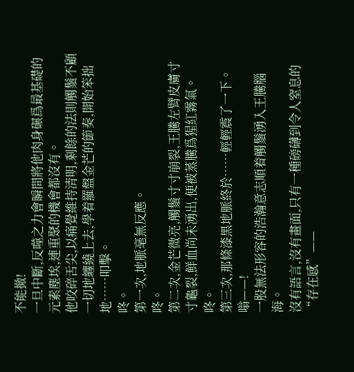不能撤!
一旦中斷,反噬之力會瞬間將他肉身碾爲最基礎的元素塵埃,連重聚的機會都沒有。
他咬碎舌尖,以痛覺維持清明,剩餘的法則觸鬚不顧一切地纏繞上去,學着羅盤金芒的節奏,開始笨拙地……叩擊。
咚。
第一次,地脈毫無反應。
咚。
第二次,金芒微亮,觸鬚寸寸崩裂,王騰左臂皮膚寸寸龜裂,鮮血尚未湧出,便被蒸騰爲猩紅霧氣。
咚。
第三次,那條漆黑地脈終於……輕輕震了一下。
嗡——!
一股無法形容的浩瀚意志順着觸鬚湧入王騰腦海。
沒有語言,沒有畫面,只有一種磅礴到令人窒息的“存在感”——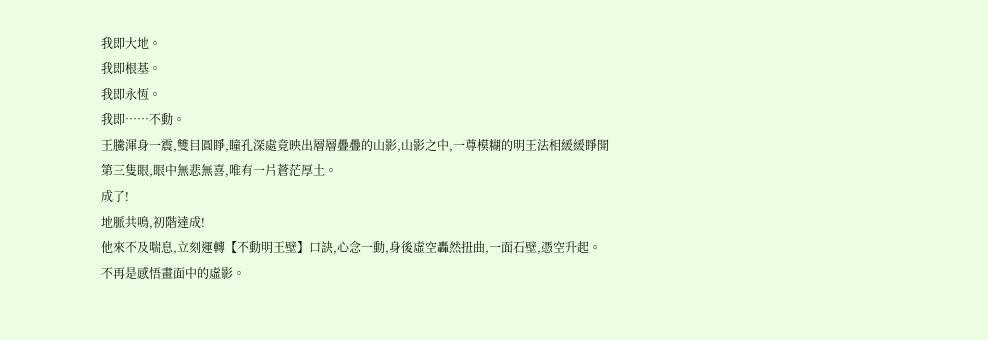我即大地。
我即根基。
我即永恆。
我即……不動。
王騰渾身一震,雙目圓睜,瞳孔深處竟映出層層疊疊的山影,山影之中,一尊模糊的明王法相緩緩睜開第三隻眼,眼中無悲無喜,唯有一片蒼茫厚土。
成了!
地脈共鳴,初階達成!
他來不及喘息,立刻運轉【不動明王壁】口訣,心念一動,身後虛空轟然扭曲,一面石壁,憑空升起。
不再是感悟畫面中的虛影。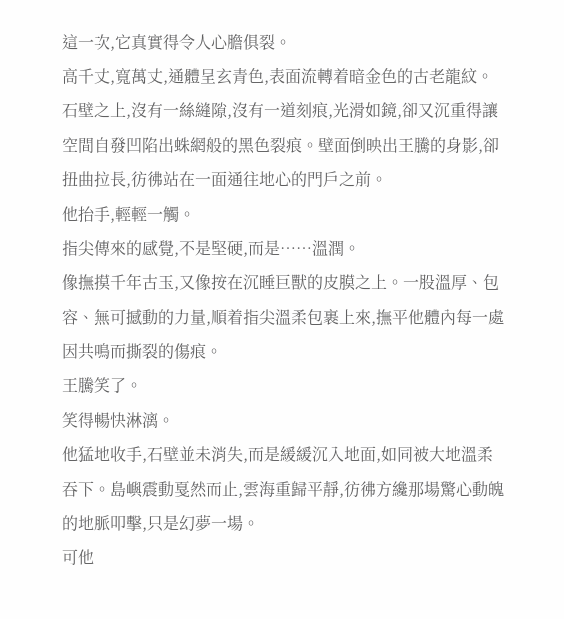這一次,它真實得令人心膽俱裂。
高千丈,寬萬丈,通體呈玄青色,表面流轉着暗金色的古老龍紋。石壁之上,沒有一絲縫隙,沒有一道刻痕,光滑如鏡,卻又沉重得讓空間自發凹陷出蛛網般的黑色裂痕。壁面倒映出王騰的身影,卻扭曲拉長,彷彿站在一面通往地心的門戶之前。
他抬手,輕輕一觸。
指尖傳來的感覺,不是堅硬,而是……溫潤。
像撫摸千年古玉,又像按在沉睡巨獸的皮膜之上。一股溫厚、包容、無可撼動的力量,順着指尖溫柔包裹上來,撫平他體內每一處因共鳴而撕裂的傷痕。
王騰笑了。
笑得暢快淋漓。
他猛地收手,石壁並未消失,而是緩緩沉入地面,如同被大地溫柔吞下。島嶼震動戛然而止,雲海重歸平靜,彷彿方纔那場驚心動魄的地脈叩擊,只是幻夢一場。
可他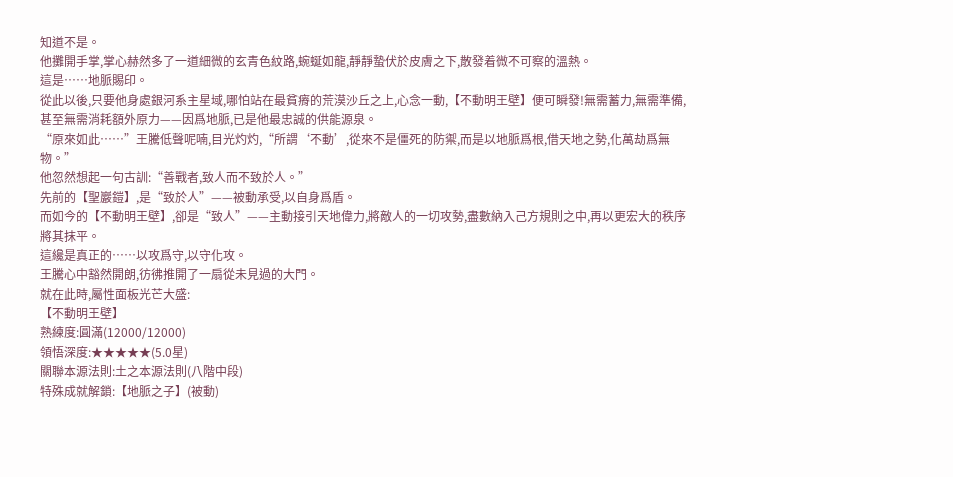知道不是。
他攤開手掌,掌心赫然多了一道細微的玄青色紋路,蜿蜒如龍,靜靜蟄伏於皮膚之下,散發着微不可察的溫熱。
這是……地脈賜印。
從此以後,只要他身處銀河系主星域,哪怕站在最貧瘠的荒漠沙丘之上,心念一動,【不動明王壁】便可瞬發!無需蓄力,無需準備,甚至無需消耗額外原力——因爲地脈,已是他最忠誠的供能源泉。
“原來如此……”王騰低聲呢喃,目光灼灼,“所謂‘不動’,從來不是僵死的防禦,而是以地脈爲根,借天地之勢,化萬劫爲無物。”
他忽然想起一句古訓:“善戰者,致人而不致於人。”
先前的【聖巖鎧】,是“致於人”——被動承受,以自身爲盾。
而如今的【不動明王壁】,卻是“致人”——主動接引天地偉力,將敵人的一切攻勢,盡數納入己方規則之中,再以更宏大的秩序將其抹平。
這纔是真正的……以攻爲守,以守化攻。
王騰心中豁然開朗,彷彿推開了一扇從未見過的大門。
就在此時,屬性面板光芒大盛:
【不動明王壁】
熟練度:圓滿(12000/12000)
領悟深度:★★★★★(5.0星)
關聯本源法則:土之本源法則(八階中段)
特殊成就解鎖:【地脈之子】(被動)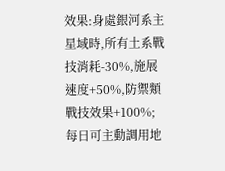效果:身處銀河系主星域時,所有土系戰技消耗-30%,施展速度+50%,防禦類戰技效果+100%;每日可主動調用地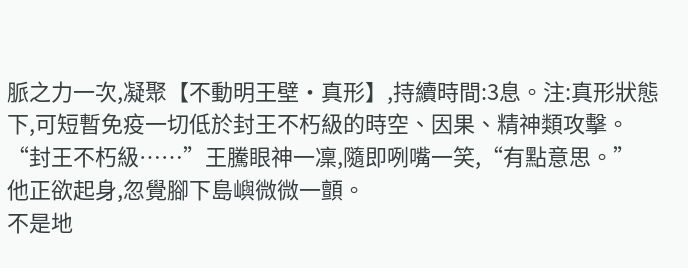脈之力一次,凝聚【不動明王壁·真形】,持續時間:3息。注:真形狀態下,可短暫免疫一切低於封王不朽級的時空、因果、精神類攻擊。
“封王不朽級……”王騰眼神一凜,隨即咧嘴一笑,“有點意思。”
他正欲起身,忽覺腳下島嶼微微一顫。
不是地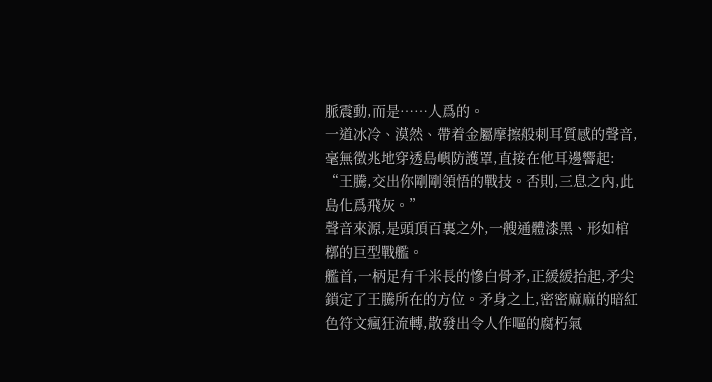脈震動,而是……人爲的。
一道冰冷、漠然、帶着金屬摩擦般刺耳質感的聲音,毫無徵兆地穿透島嶼防護罩,直接在他耳邊響起:
“王騰,交出你剛剛領悟的戰技。否則,三息之內,此島化爲飛灰。”
聲音來源,是頭頂百裏之外,一艘通體漆黑、形如棺槨的巨型戰艦。
艦首,一柄足有千米長的慘白骨矛,正緩緩抬起,矛尖鎖定了王騰所在的方位。矛身之上,密密麻麻的暗紅色符文瘋狂流轉,散發出令人作嘔的腐朽氣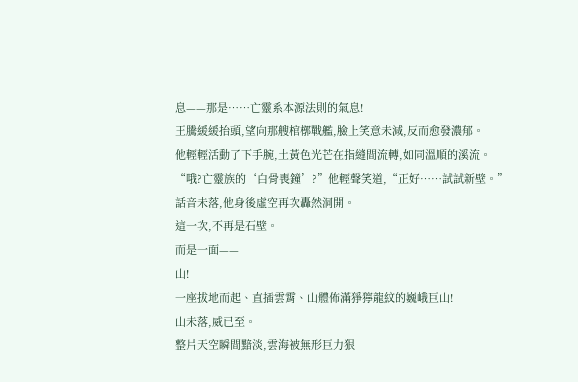息——那是……亡靈系本源法則的氣息!
王騰緩緩抬頭,望向那艘棺槨戰艦,臉上笑意未減,反而愈發濃郁。
他輕輕活動了下手腕,土黃色光芒在指縫間流轉,如同溫順的溪流。
“哦?亡靈族的‘白骨喪鐘’?”他輕聲笑道,“正好……試試新壁。”
話音未落,他身後虛空再次轟然洞開。
這一次,不再是石壁。
而是一面——
山!
一座拔地而起、直插雲霄、山體佈滿猙獰龍紋的巍峨巨山!
山未落,威已至。
整片天空瞬間黯淡,雲海被無形巨力狠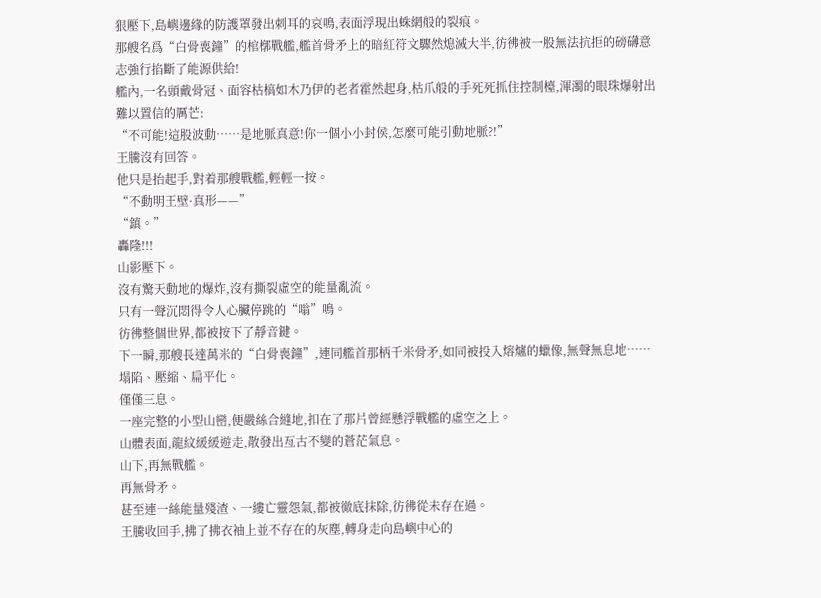狠壓下,島嶼邊緣的防護罩發出刺耳的哀鳴,表面浮現出蛛網般的裂痕。
那艘名爲“白骨喪鐘”的棺槨戰艦,艦首骨矛上的暗紅符文驟然熄滅大半,彷彿被一股無法抗拒的磅礴意志強行掐斷了能源供給!
艦內,一名頭戴骨冠、面容枯槁如木乃伊的老者霍然起身,枯爪般的手死死抓住控制檯,渾濁的眼珠爆射出難以置信的厲芒:
“不可能!這股波動……是地脈真意!你一個小小封侯,怎麼可能引動地脈?!”
王騰沒有回答。
他只是抬起手,對着那艘戰艦,輕輕一按。
“不動明王壁·真形——”
“鎮。”
轟隆!!!
山影壓下。
沒有驚天動地的爆炸,沒有撕裂虛空的能量亂流。
只有一聲沉悶得令人心臟停跳的“嗡”鳴。
彷彿整個世界,都被按下了靜音鍵。
下一瞬,那艘長達萬米的“白骨喪鐘”,連同艦首那柄千米骨矛,如同被投入熔爐的蠟像,無聲無息地……塌陷、壓縮、扁平化。
僅僅三息。
一座完整的小型山巒,便嚴絲合縫地,扣在了那片曾經懸浮戰艦的虛空之上。
山體表面,龍紋緩緩遊走,散發出亙古不變的蒼茫氣息。
山下,再無戰艦。
再無骨矛。
甚至連一絲能量殘渣、一縷亡靈怨氣,都被徹底抹除,彷彿從未存在過。
王騰收回手,拂了拂衣袖上並不存在的灰塵,轉身走向島嶼中心的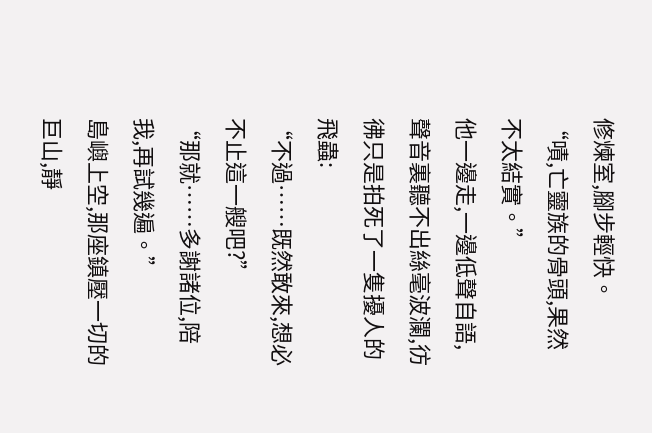修煉室,腳步輕快。
“嘖,亡靈族的骨頭,果然不太結實。”
他一邊走,一邊低聲自語,聲音裏聽不出絲毫波瀾,彷彿只是拍死了一隻擾人的飛蟲:
“不過……既然敢來,想必不止這一艘吧?”
“那就……多謝諸位,陪我,再試幾遍。”
島嶼上空,那座鎮壓一切的巨山,靜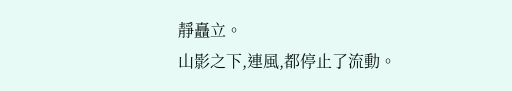靜矗立。
山影之下,連風,都停止了流動。